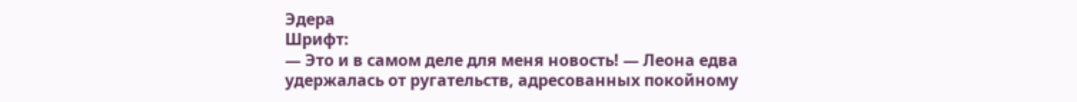Эдера
Шрифт:
— Это и в самом деле для меня новость! — Леона едва удержалась от ругательств, адресованных покойному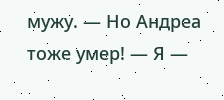мужу. — Но Андреа тоже умер! — Я —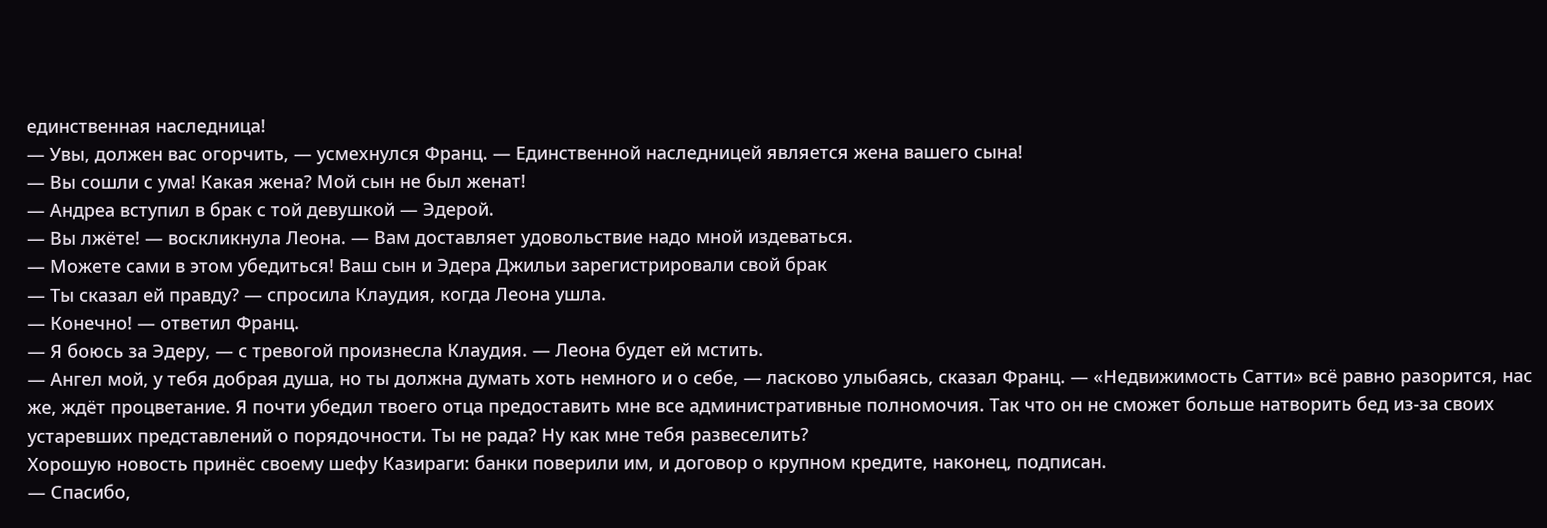единственная наследница!
— Увы, должен вас огорчить, — усмехнулся Франц. — Единственной наследницей является жена вашего сына!
— Вы сошли с ума! Какая жена? Мой сын не был женат!
— Андреа вступил в брак с той девушкой — Эдерой.
— Вы лжёте! — воскликнула Леона. — Вам доставляет удовольствие надо мной издеваться.
— Можете сами в этом убедиться! Ваш сын и Эдера Джильи зарегистрировали свой брак
— Ты сказал ей правду? — спросила Клаудия, когда Леона ушла.
— Конечно! — ответил Франц.
— Я боюсь за Эдеру, — с тревогой произнесла Клаудия. — Леона будет ей мстить.
— Ангел мой, у тебя добрая душа, но ты должна думать хоть немного и о себе, — ласково улыбаясь, сказал Франц. — «Недвижимость Сатти» всё равно разорится, нас же, ждёт процветание. Я почти убедил твоего отца предоставить мне все административные полномочия. Так что он не сможет больше натворить бед из-за своих устаревших представлений о порядочности. Ты не рада? Ну как мне тебя развеселить?
Хорошую новость принёс своему шефу Казираги: банки поверили им, и договор о крупном кредите, наконец, подписан.
— Спасибо,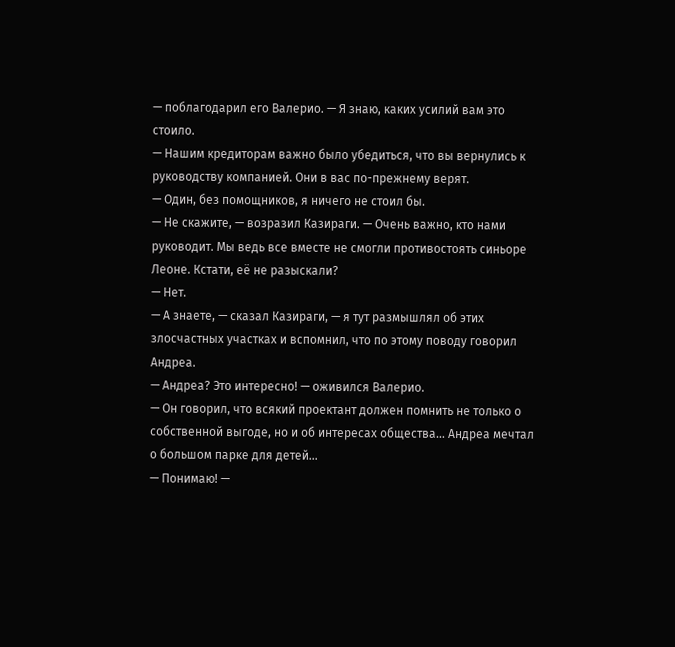— поблагодарил его Валерио. — Я знаю, каких усилий вам это стоило.
— Нашим кредиторам важно было убедиться, что вы вернулись к руководству компанией. Они в вас по-прежнему верят.
— Один, без помощников, я ничего не стоил бы.
— Не скажите, — возразил Казираги. — Очень важно, кто нами руководит. Мы ведь все вместе не смогли противостоять синьоре Леоне. Кстати, её не разыскали?
— Нет.
— А знаете, — сказал Казираги, — я тут размышлял об этих злосчастных участках и вспомнил, что по этому поводу говорил Андреа.
— Андреа? Это интересно! — оживился Валерио.
— Он говорил, что всякий проектант должен помнить не только о собственной выгоде, но и об интересах общества… Андреа мечтал о большом парке для детей…
— Понимаю! —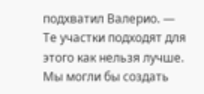подхватил Валерио. — Те участки подходят для этого как нельзя лучше. Мы могли бы создать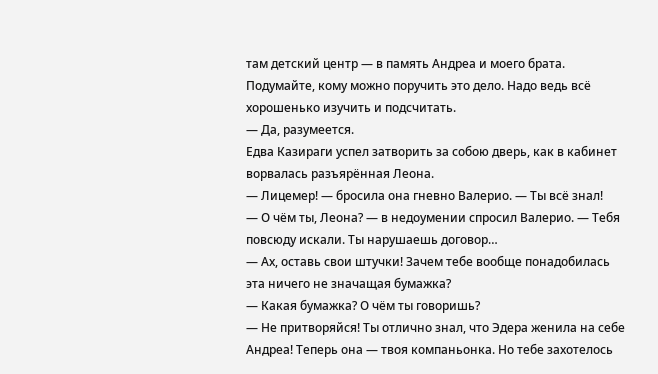там детский центр — в память Андреа и моего брата. Подумайте, кому можно поручить это дело. Надо ведь всё хорошенько изучить и подсчитать.
— Да, разумеется.
Едва Казираги успел затворить за собою дверь, как в кабинет ворвалась разъярённая Леона.
— Лицемер! — бросила она гневно Валерио. — Ты всё знал!
— О чём ты, Леона? — в недоумении спросил Валерио. — Тебя повсюду искали. Ты нарушаешь договор…
— Ах, оставь свои штучки! Зачем тебе вообще понадобилась эта ничего не значащая бумажка?
— Какая бумажка? О чём ты говоришь?
— Не притворяйся! Ты отлично знал, что Эдера женила на себе Андреа! Теперь она — твоя компаньонка. Но тебе захотелось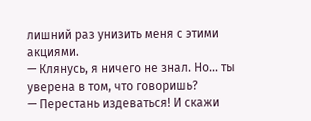лишний раз унизить меня с этими акциями.
— Клянусь, я ничего не знал. Но… ты уверена в том, что говоришь?
— Перестань издеваться! И скажи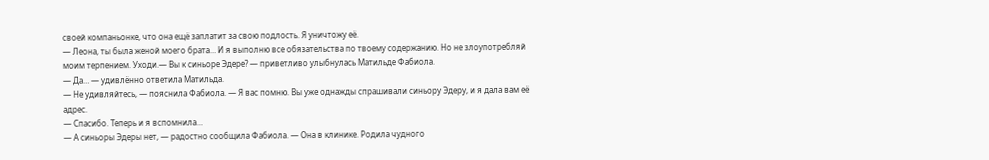своей компаньонке, что она ещё заплатит за свою подлость. Я уничтожу её.
— Леона, ты была женой моего брата… И я выполню все обязательства по твоему содержанию. Но не злоупотребляй
моим терпением. Уходи.— Вы к синьоре Эдере? — приветливо улыбнулась Матильде Фабиола.
— Да… — удивлённо ответила Матильда.
— Не удивляйтесь, — пояснила Фабиола. — Я вас помню. Вы уже однажды спрашивали синьору Эдеру, и я дала вам её адрес.
— Спасибо. Теперь и я вспомнила…
— А синьоры Эдеры нет, — радостно сообщила Фабиола. — Она в клинике. Родила чудного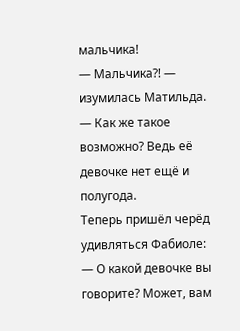мальчика!
— Мальчика?! — изумилась Матильда. — Как же такое возможно? Ведь её девочке нет ещё и полугода.
Теперь пришёл черёд удивляться Фабиоле:
— О какой девочке вы говорите? Может, вам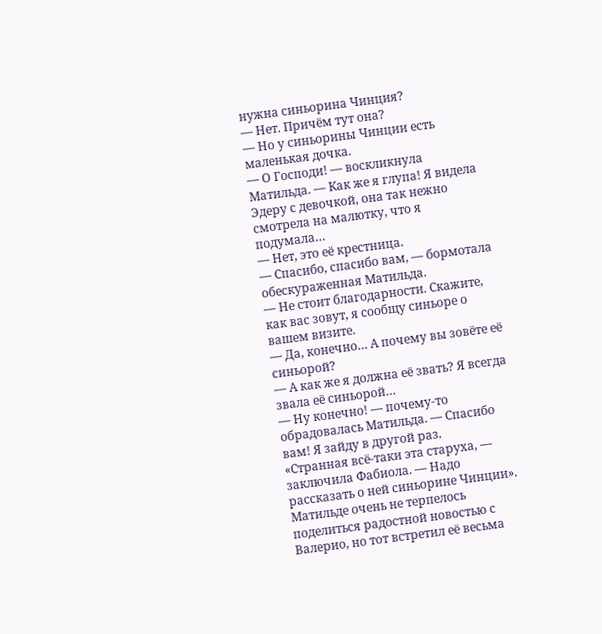нужна синьорина Чинция?
— Нет. Причём тут она?
— Но у синьорины Чинции есть маленькая дочка.
— О Господи! — воскликнула Матильда. — Как же я глупа! Я видела Эдеру с девочкой, она так нежно смотрела на малютку, что я подумала…
— Нет, это её крестница.
— Спасибо, спасибо вам, — бормотала обескураженная Матильда.
— Не стоит благодарности. Скажите, как вас зовут, я сообщу синьоре о вашем визите.
— Да, конечно… А почему вы зовёте её синьорой?
— А как же я должна её звать? Я всегда звала её синьорой…
— Ну конечно! — почему-то обрадовалась Матильда. — Спасибо вам! Я зайду в другой раз.
«Странная всё-таки эта старуха, — заключила Фабиола. — Надо рассказать о ней синьорине Чинции».
Матильде очень не терпелось поделиться радостной новостью с Валерио, но тот встретил её весьма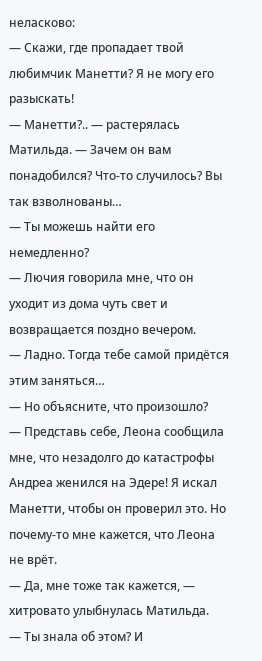неласково:
— Скажи, где пропадает твой любимчик Манетти? Я не могу его разыскать!
— Манетти?.. — растерялась Матильда. — Зачем он вам понадобился? Что-то случилось? Вы так взволнованы…
— Ты можешь найти его немедленно?
— Лючия говорила мне, что он уходит из дома чуть свет и возвращается поздно вечером.
— Ладно. Тогда тебе самой придётся этим заняться…
— Но объясните, что произошло?
— Представь себе, Леона сообщила мне, что незадолго до катастрофы Андреа женился на Эдере! Я искал Манетти, чтобы он проверил это. Но почему-то мне кажется, что Леона не врёт.
— Да, мне тоже так кажется, — хитровато улыбнулась Матильда.
— Ты знала об этом? И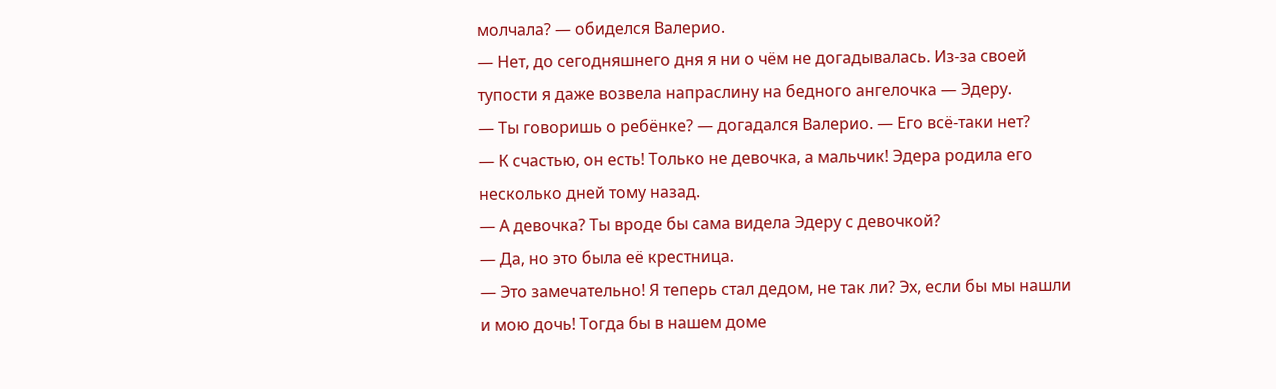молчала? — обиделся Валерио.
— Нет, до сегодняшнего дня я ни о чём не догадывалась. Из-за своей тупости я даже возвела напраслину на бедного ангелочка — Эдеру.
— Ты говоришь о ребёнке? — догадался Валерио. — Его всё-таки нет?
— К счастью, он есть! Только не девочка, а мальчик! Эдера родила его несколько дней тому назад.
— А девочка? Ты вроде бы сама видела Эдеру с девочкой?
— Да, но это была её крестница.
— Это замечательно! Я теперь стал дедом, не так ли? Эх, если бы мы нашли и мою дочь! Тогда бы в нашем доме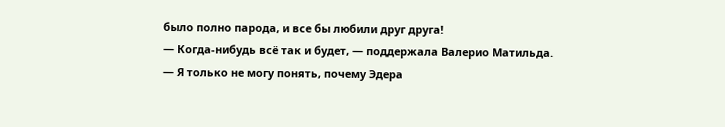было полно парода, и все бы любили друг друга!
— Когда-нибудь всё так и будет, — поддержала Валерио Матильда.
— Я только не могу понять, почему Эдера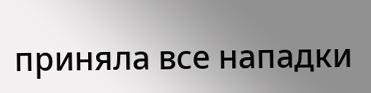приняла все нападки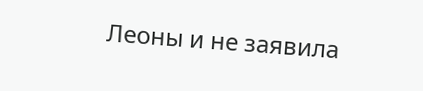Леоны и не заявила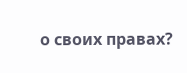о своих правах?